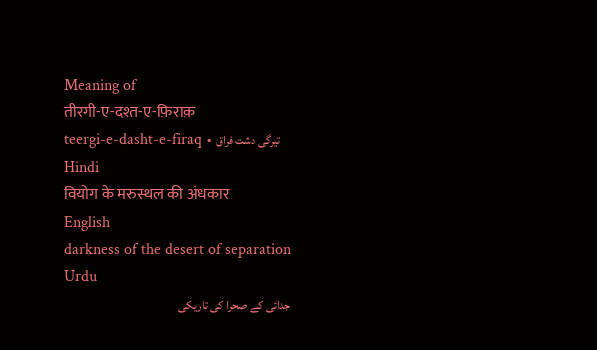Meaning of
तीरगी-ए-दश्त-ए-फ़िराक़
teergi-e-dasht-e-firaq • تیرگی دشت فراق
Hindi
वियोग के मरुस्थल की अंधकार
English
darkness of the desert of separation
Urdu
جدائی کے صحرا کی تاریکی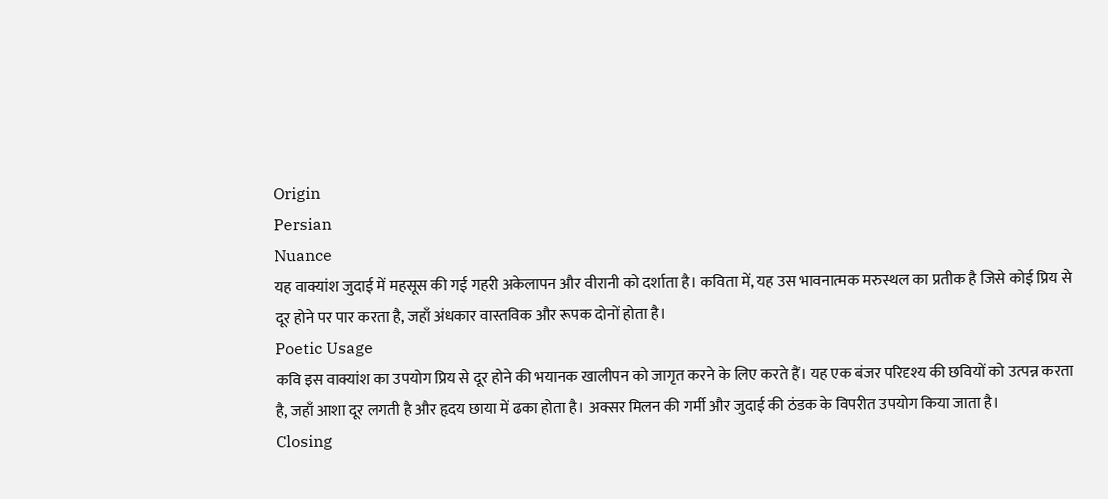Origin
Persian
Nuance
यह वाक्यांश जुदाई में महसूस की गई गहरी अकेलापन और वीरानी को दर्शाता है। कविता में, यह उस भावनात्मक मरुस्थल का प्रतीक है जिसे कोई प्रिय से दूर होने पर पार करता है, जहाँ अंधकार वास्तविक और रूपक दोनों होता है।
Poetic Usage
कवि इस वाक्यांश का उपयोग प्रिय से दूर होने की भयानक खालीपन को जागृत करने के लिए करते हैं। यह एक बंजर परिदृश्य की छवियों को उत्पन्न करता है, जहाँ आशा दूर लगती है और हृदय छाया में ढका होता है। अक्सर मिलन की गर्मी और जुदाई की ठंडक के विपरीत उपयोग किया जाता है।
Closing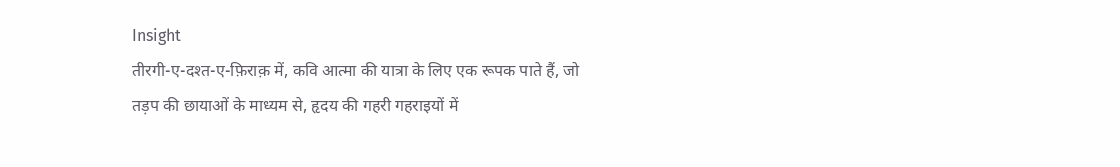Insight
तीरगी-ए-दश्त-ए-फ़िराक़ में, कवि आत्मा की यात्रा के लिए एक रूपक पाते हैं, जो तड़प की छायाओं के माध्यम से, हृदय की गहरी गहराइयों में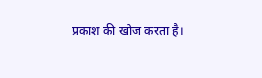प्रकाश की खोज करता है।